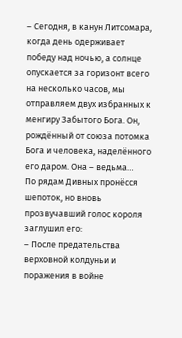– Сегодня, в канун Литсомара, когда день одерживает победу над ночью, а солнце опускается за горизонт всего на несколько часов, мы отправляем двух избранных к менгиру Забытого Бога. Он, рождённый от союза потомка Бога и человека, наделённого его даром. Она – ведьма…
По рядам Дивных пронёсся шепоток, но вновь прозвучавший голос короля заглушил его:
– После предательства верховной колдуньи и поражения в войне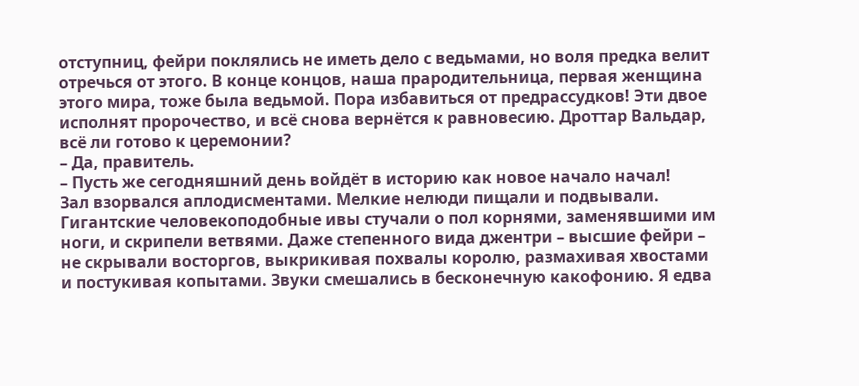отступниц, фейри поклялись не иметь дело с ведьмами, но воля предка велит отречься от этого. В конце концов, наша прародительница, первая женщина этого мира, тоже была ведьмой. Пора избавиться от предрассудков! Эти двое исполнят пророчество, и всё снова вернётся к равновесию. Дроттар Вальдар, всё ли готово к церемонии?
– Да, правитель.
– Пусть же сегодняшний день войдёт в историю как новое начало начал!
Зал взорвался аплодисментами. Мелкие нелюди пищали и подвывали. Гигантские человекоподобные ивы стучали о пол корнями, заменявшими им ноги, и скрипели ветвями. Даже степенного вида джентри – высшие фейри – не скрывали восторгов, выкрикивая похвалы королю, размахивая хвостами и постукивая копытами. Звуки смешались в бесконечную какофонию. Я едва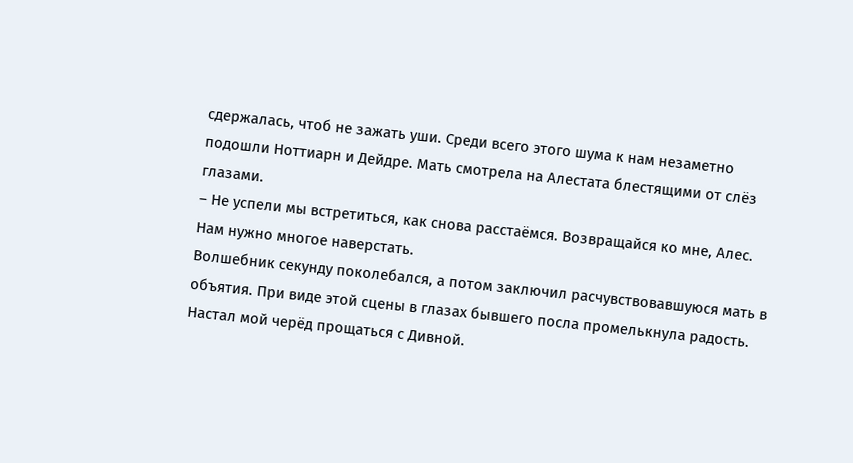сдержалась, чтоб не зажать уши. Среди всего этого шума к нам незаметно подошли Ноттиарн и Дейдре. Мать смотрела на Алестата блестящими от слёз глазами.
– Не успели мы встретиться, как снова расстаёмся. Возвращайся ко мне, Алес. Нам нужно многое наверстать.
Волшебник секунду поколебался, а потом заключил расчувствовавшуюся мать в объятия. При виде этой сцены в глазах бывшего посла промелькнула радость.
Настал мой черёд прощаться с Дивной.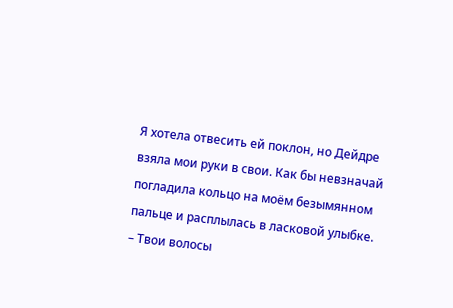Я хотела отвесить ей поклон, но Дейдре взяла мои руки в свои. Как бы невзначай погладила кольцо на моём безымянном пальце и расплылась в ласковой улыбке.
– Твои волосы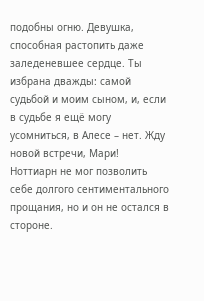подобны огню. Девушка, способная растопить даже заледеневшее сердце. Ты избрана дважды: самой судьбой и моим сыном, и, если в судьбе я ещё могу усомниться, в Алесе – нет. Жду новой встречи, Мари!
Ноттиарн не мог позволить себе долгого сентиментального прощания, но и он не остался в стороне.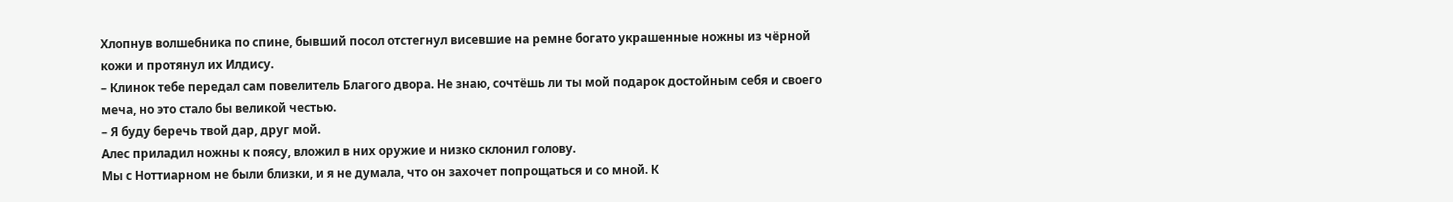Хлопнув волшебника по спине, бывший посол отстегнул висевшие на ремне богато украшенные ножны из чёрной кожи и протянул их Илдису.
– Клинок тебе передал сам повелитель Благого двора. Не знаю, сочтёшь ли ты мой подарок достойным себя и своего меча, но это стало бы великой честью.
– Я буду беречь твой дар, друг мой.
Алес приладил ножны к поясу, вложил в них оружие и низко склонил голову.
Мы с Ноттиарном не были близки, и я не думала, что он захочет попрощаться и со мной. К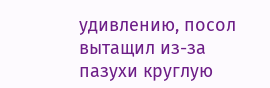удивлению, посол вытащил из-за пазухи круглую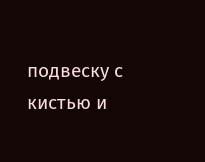подвеску с кистью и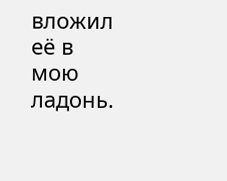вложил её в мою ладонь.